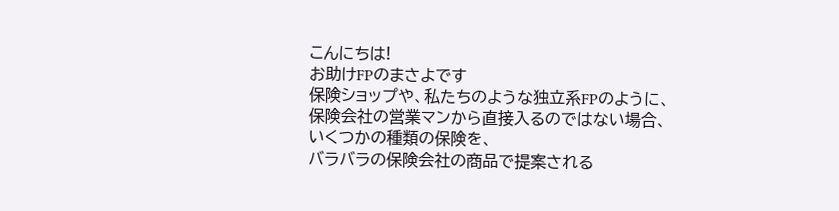こんにちは!
お助けFPのまさよです
保険ショップや、私たちのような独立系FPのように、
保険会社の営業マンから直接入るのではない場合、
いくつかの種類の保険を、
バラバラの保険会社の商品で提案される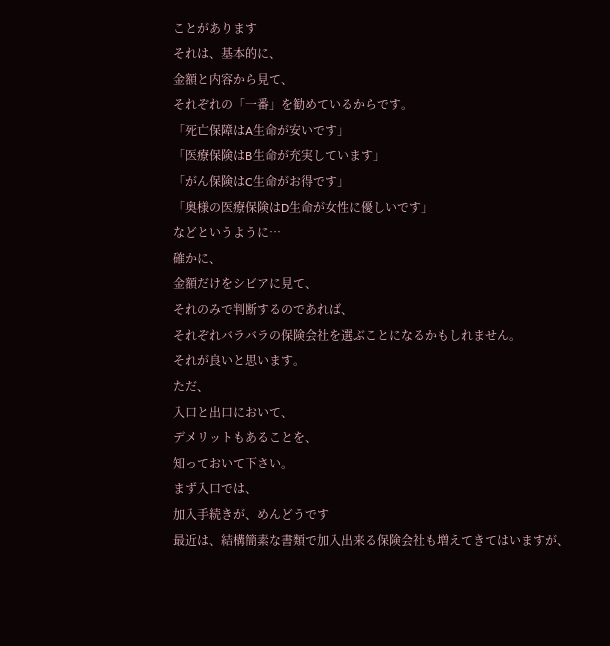ことがあります
それは、基本的に、
金額と内容から見て、
それぞれの「一番」を勧めているからです。
「死亡保障はA生命が安いです」
「医療保険はB生命が充実しています」
「がん保険はC生命がお得です」
「奥様の医療保険はD生命が女性に優しいです」
などというように…
確かに、
金額だけをシビアに見て、
それのみで判断するのであれば、
それぞれバラバラの保険会社を選ぶことになるかもしれません。
それが良いと思います。
ただ、
入口と出口において、
デメリットもあることを、
知っておいて下さい。
まず入口では、
加入手続きが、めんどうです
最近は、結構簡素な書類で加入出来る保険会社も増えてきてはいますが、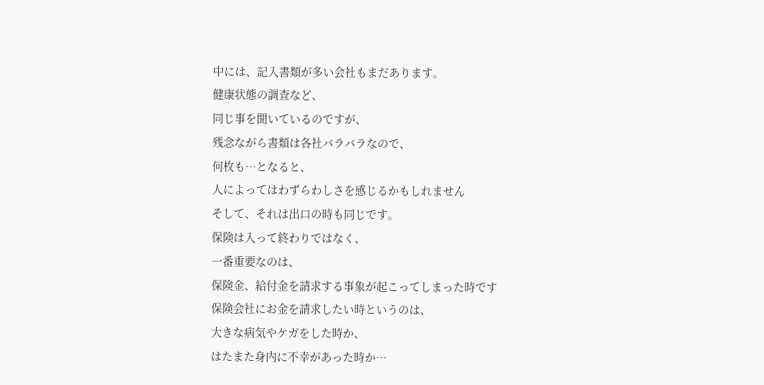中には、記入書類が多い会社もまだあります。
健康状態の調査など、
同じ事を聞いているのですが、
残念ながら書類は各社バラバラなので、
何枚も…となると、
人によってはわずらわしさを感じるかもしれません
そして、それは出口の時も同じです。
保険は入って終わりではなく、
一番重要なのは、
保険金、給付金を請求する事象が起こってしまった時です
保険会社にお金を請求したい時というのは、
大きな病気やケガをした時か、
はたまた身内に不幸があった時か…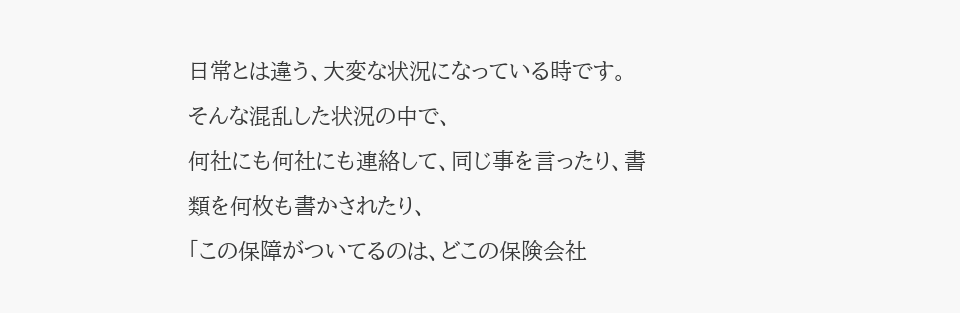日常とは違う、大変な状況になっている時です。
そんな混乱した状況の中で、
何社にも何社にも連絡して、同じ事を言ったり、書類を何枚も書かされたり、
「この保障がついてるのは、どこの保険会社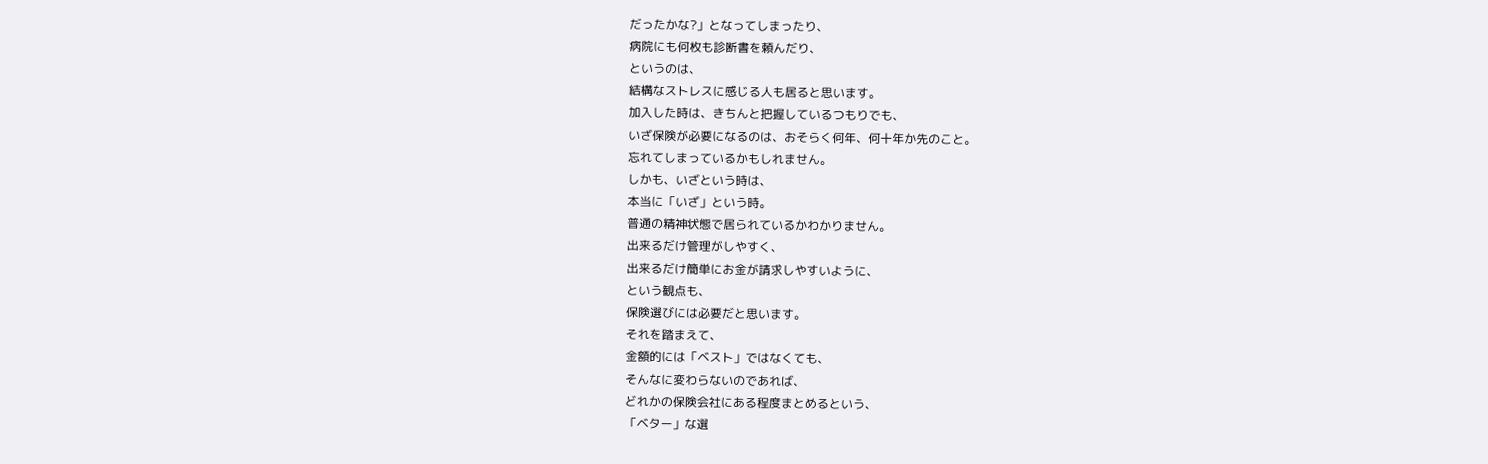だったかな?」となってしまったり、
病院にも何枚も診断書を頼んだり、
というのは、
結構なストレスに感じる人も居ると思います。
加入した時は、きちんと把握しているつもりでも、
いざ保険が必要になるのは、おそらく何年、何十年か先のこと。
忘れてしまっているかもしれません。
しかも、いざという時は、
本当に「いざ」という時。
普通の精神状態で居られているかわかりません。
出来るだけ管理がしやすく、
出来るだけ簡単にお金が請求しやすいように、
という観点も、
保険選びには必要だと思います。
それを踏まえて、
金額的には「ベスト」ではなくても、
そんなに変わらないのであれば、
どれかの保険会社にある程度まとめるという、
「ベター」な選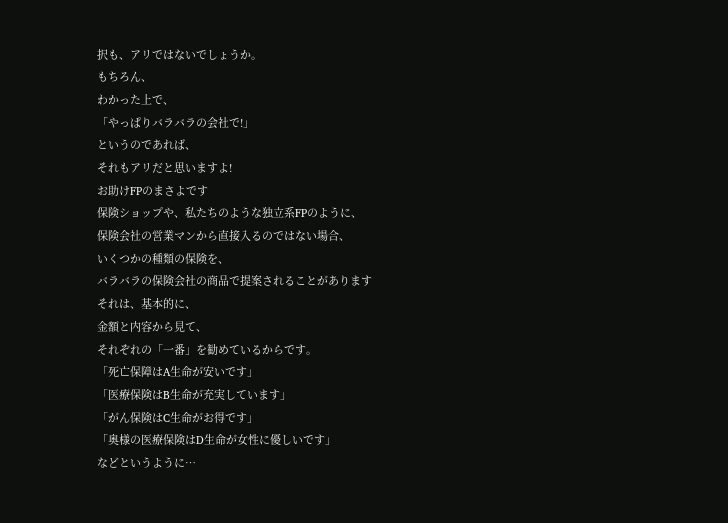択も、アリではないでしょうか。
もちろん、
わかった上で、
「やっぱりバラバラの会社で!」
というのであれば、
それもアリだと思いますよ!
お助けFPのまさよです
保険ショップや、私たちのような独立系FPのように、
保険会社の営業マンから直接入るのではない場合、
いくつかの種類の保険を、
バラバラの保険会社の商品で提案されることがあります
それは、基本的に、
金額と内容から見て、
それぞれの「一番」を勧めているからです。
「死亡保障はA生命が安いです」
「医療保険はB生命が充実しています」
「がん保険はC生命がお得です」
「奥様の医療保険はD生命が女性に優しいです」
などというように…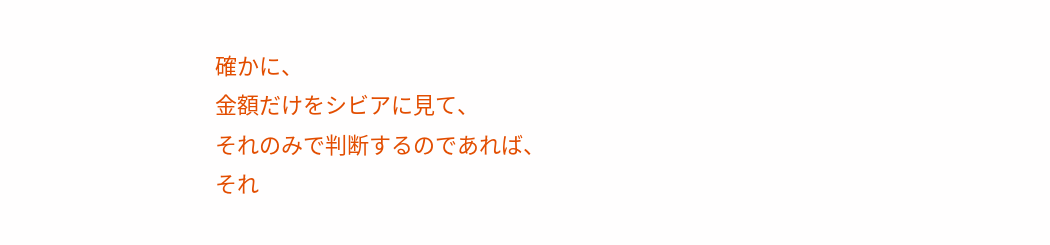確かに、
金額だけをシビアに見て、
それのみで判断するのであれば、
それ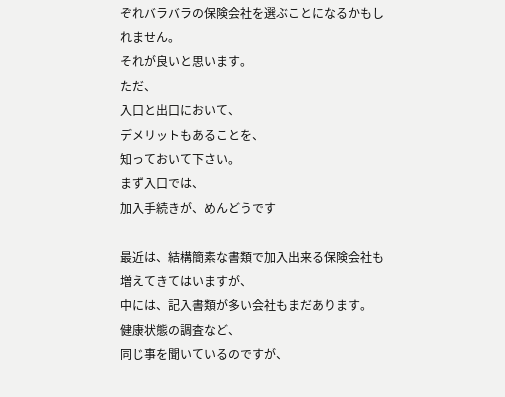ぞれバラバラの保険会社を選ぶことになるかもしれません。
それが良いと思います。
ただ、
入口と出口において、
デメリットもあることを、
知っておいて下さい。
まず入口では、
加入手続きが、めんどうです

最近は、結構簡素な書類で加入出来る保険会社も増えてきてはいますが、
中には、記入書類が多い会社もまだあります。
健康状態の調査など、
同じ事を聞いているのですが、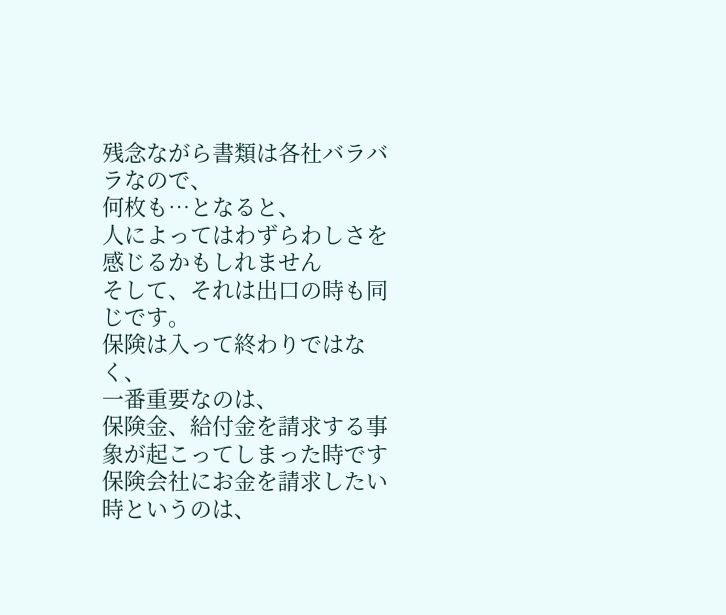残念ながら書類は各社バラバラなので、
何枚も…となると、
人によってはわずらわしさを感じるかもしれません
そして、それは出口の時も同じです。
保険は入って終わりではなく、
一番重要なのは、
保険金、給付金を請求する事象が起こってしまった時です
保険会社にお金を請求したい時というのは、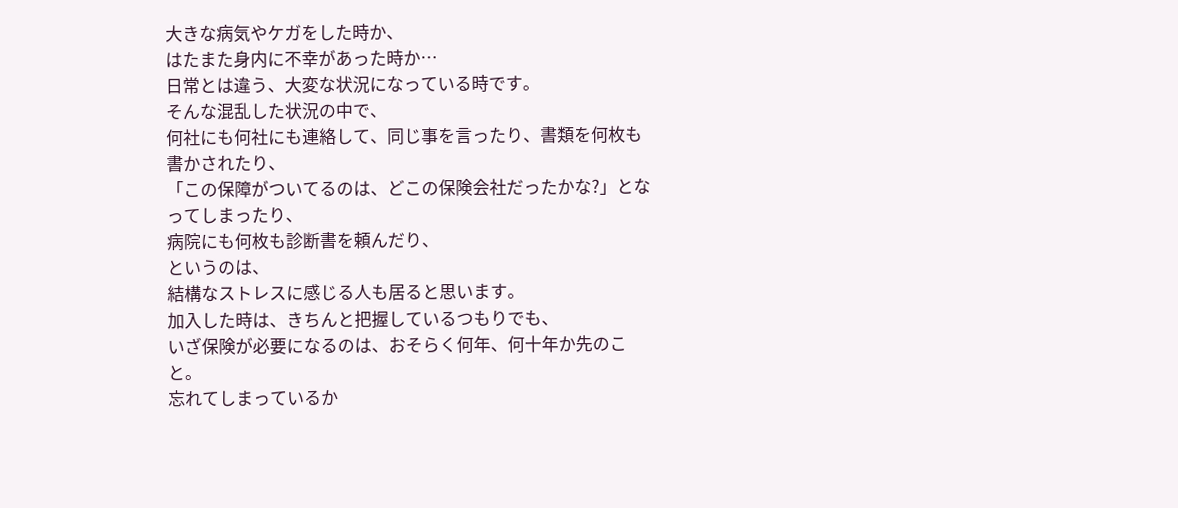大きな病気やケガをした時か、
はたまた身内に不幸があった時か…
日常とは違う、大変な状況になっている時です。
そんな混乱した状況の中で、
何社にも何社にも連絡して、同じ事を言ったり、書類を何枚も書かされたり、
「この保障がついてるのは、どこの保険会社だったかな?」となってしまったり、
病院にも何枚も診断書を頼んだり、
というのは、
結構なストレスに感じる人も居ると思います。
加入した時は、きちんと把握しているつもりでも、
いざ保険が必要になるのは、おそらく何年、何十年か先のこと。
忘れてしまっているか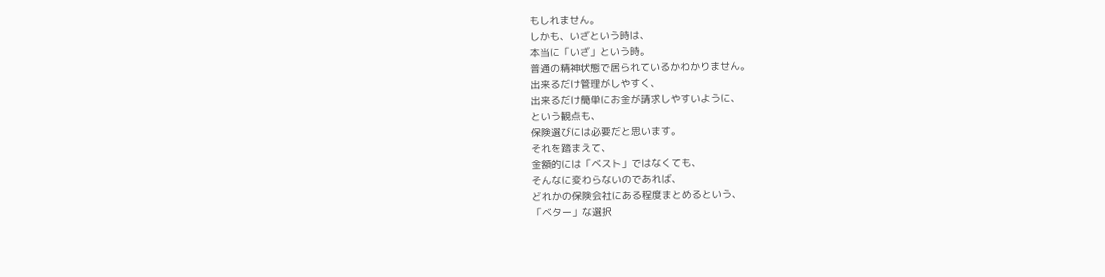もしれません。
しかも、いざという時は、
本当に「いざ」という時。
普通の精神状態で居られているかわかりません。
出来るだけ管理がしやすく、
出来るだけ簡単にお金が請求しやすいように、
という観点も、
保険選びには必要だと思います。
それを踏まえて、
金額的には「ベスト」ではなくても、
そんなに変わらないのであれば、
どれかの保険会社にある程度まとめるという、
「ベター」な選択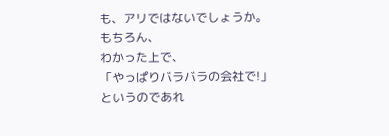も、アリではないでしょうか。
もちろん、
わかった上で、
「やっぱりバラバラの会社で!」
というのであれ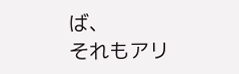ば、
それもアリ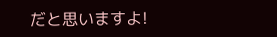だと思いますよ!